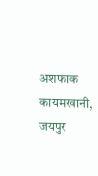अशफाक कायमखानी, जयपुर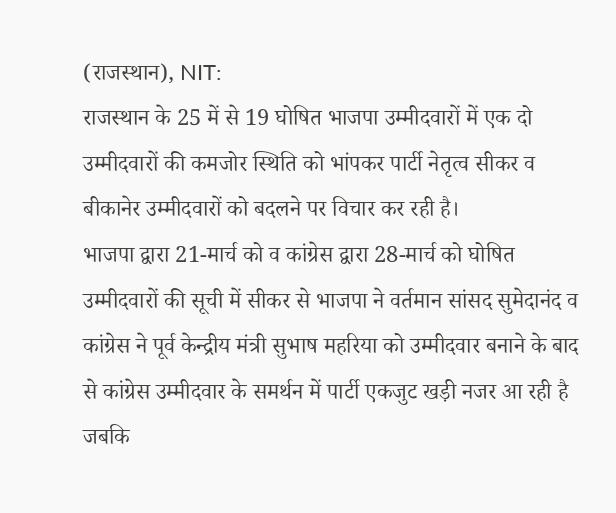(राजस्थान), NIT:
राजस्थान के 25 में से 19 घोषित भाजपा उम्मीदवारों में एक दो उम्मीदवारों की कमजोर स्थिति को भांपकर पार्टी नेतृत्व सीकर व बीकानेर उम्मीदवारों को बदलने पर विचार कर रही है।
भाजपा द्वारा 21-मार्च को व कांग्रेस द्वारा 28-मार्च को घोषित उम्मीदवारों की सूची में सीकर से भाजपा ने वर्तमान सांसद सुमेदानंद व कांग्रेस ने पूर्व केन्द्रीय मंत्री सुभाष महरिया को उम्मीदवार बनाने के बाद से कांग्रेस उम्मीदवार के समर्थन में पार्टी एकजुट खड़ी नजर आ रही है जबकि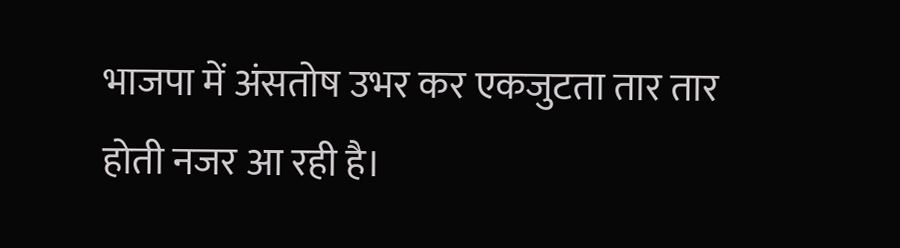भाजपा में अंसतोष उभर कर एकजुटता तार तार होती नजर आ रही है।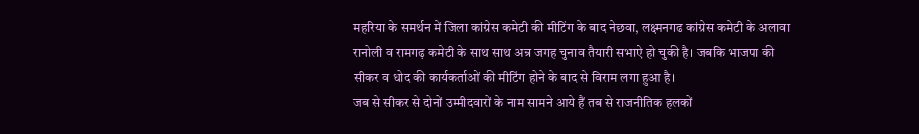महरिया के समर्थन में जिला कांग्रेस कमेटी की मीटिंग के बाद नेछवा, लक्ष्मनगढ कांग्रेस कमेटी के अलावा रानोली व रामगढ़ कमेटी के साथ साथ अन्र जगह चुनाव तैयारी सभाऐ हो चुकी है। जबकि भाजपा की सीकर व धोद की कार्यकर्ताओं की मीटिंग होने के बाद से विराम लगा हुआ है।
जब से सीकर से दोनों उम्मीदवारों के नाम सामने आये हैं तब से राजनीतिक हलकों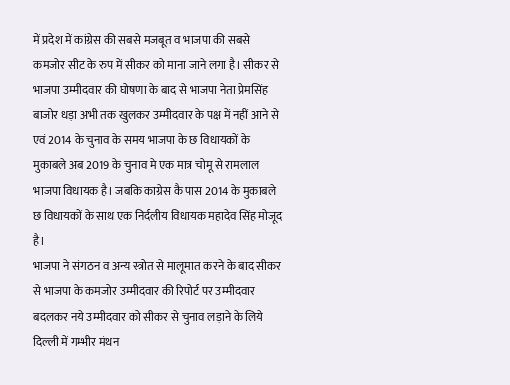में प्रदेश में कांग्रेस की सबसे मजबूत व भाजपा की सबसे कमजोर सीट के रुप में सीकर को माना जाने लगा है। सीकर से भाजपा उम्मीदवार की घोषणा के बाद से भाजपा नेता प्रेमसिंह बाजोर धड़ा अभी तक खुलकर उम्मीदवार के पक्ष में नहीं आने से एवं 2014 के चुनाव के समय भाजपा के छ विधायकों के मुकाबले अब 2019 के चुनाव मे एक मात्र चोमू से रामलाल भाजपा विधायक है। जबकि काग्रेस कै पास 2014 के मुकाबले छ विधायकों के साथ एक निर्दलीय विधायक महादेव सिंह मोजूद है।
भाजपा ने संगठन व अन्य स्त्रोत से मालूमात करने के बाद सीकर से भाजपा के कमजोर उम्मीदवार की रिपोर्ट पर उम्मीदवार बदलकर नये उम्मीदवार को सीकर से चुनाव लड़ाने के लिये दिल्ली में गम्भीर मंथन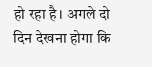हो रहा है। अगले दो दिन देखना होगा कि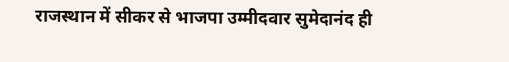राजस्थान में सीकर से भाजपा उम्मीदवार सुमेदानंद ही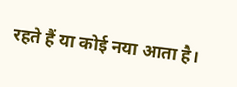रहते हैं या कोई नया आता है।